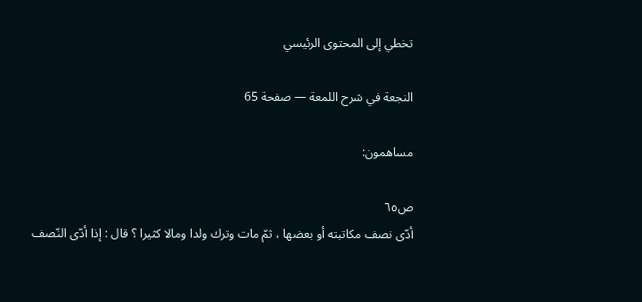تخطي إلى المحتوى الرئيسي

النجعة في شرح اللمعة — صفحة 65

مساهمون:

ص٦٥
أدّى نصف مكاتبته أو بعضها ، ثمّ مات وترك ولدا ومالا كثيرا ؟ قال : إذا أدّى النّصف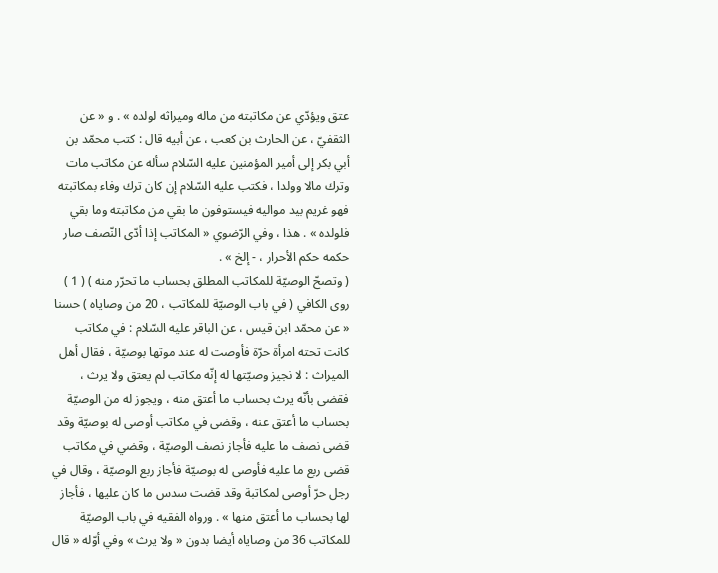عتق ويؤدّي عن مكاتبته من ماله وميراثه لولده » . و « عن الثقفيّ ، عن الحارث بن كعب ، عن أبيه قال : كتب محمّد بن أبي بكر إلى أمير المؤمنين عليه السّلام سأله عن مكاتب مات وترك مالا وولدا ، فكتب عليه السّلام إن كان ترك وفاء بمكاتبته فهو غريم بيد مواليه فيستوفون ما بقي من مكاتبته وما بقي فلولده » . هذا ، وفي الرّضوي « المكاتب إذا أدّى النّصف صار حكمه حكم الأحرار ، - إلخ » .
( وتصحّ الوصيّة للمكاتب المطلق بحساب ما تحرّر منه ) ( 1 ) روى الكافي ( في باب الوصيّة للمكاتب ، 20 من وصاياه ) حسنا « عن محمّد ابن قيس ، عن الباقر عليه السّلام : في مكاتب كانت تحته امرأة حرّة فأوصت له عند موتها بوصيّة ، فقال أهل الميراث : لا نجيز وصيّتها له إنّه مكاتب لم يعتق ولا يرث ، فقضى بأنّه يرث بحساب ما أعتق منه ، ويجوز له من الوصيّة بحساب ما أعتق عنه ، وقضى في مكاتب أوصى له بوصيّة وقد قضى نصف ما عليه فأجاز نصف الوصيّة ، وقضي في مكاتب قضى ربع ما عليه فأوصى له بوصيّة فأجاز ربع الوصيّة ، وقال في رجل حرّ أوصى لمكاتبة وقد قضت سدس ما كان عليها ، فأجاز لها بحساب ما أعتق منها » . ورواه الفقيه في باب الوصيّة للمكاتب 36 من وصاياه أيضا بدون « ولا يرث » وفي أوّله « قال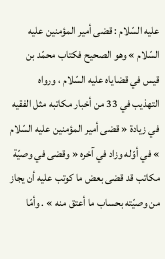عليه السّلام : قضى أمير المؤمنين عليه السّلام » وهو الصحيح فكتاب محمّد بن قيس في قضاياه عليه السّلام ، ورواه التهذيب في 33 من أخبار مكاتبه مثل الفقيه في زيادة « قضى أمير المؤمنين عليه السّلام » في أوّله وزاد في آخره « وقضى في وصيّة مكاتب قد قضى بعض ما كوتب عليه أن يجاز من وصيّته بحساب ما أعتق منه » . وأمّا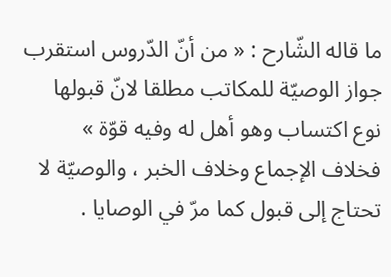ما قاله الشّارح : « من أنّ الدّروس استقرب جواز الوصيّة للمكاتب مطلقا لانّ قبولها نوع اكتساب وهو أهل له وفيه قوّة » فخلاف الإجماع وخلاف الخبر ، والوصيّة لا تحتاج إلى قبول كما مرّ في الوصايا .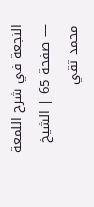النجعة في شرح اللمعة — صفحة 65 | الشيخ محمد تقي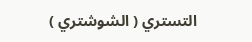التستري ( الشوشتري )